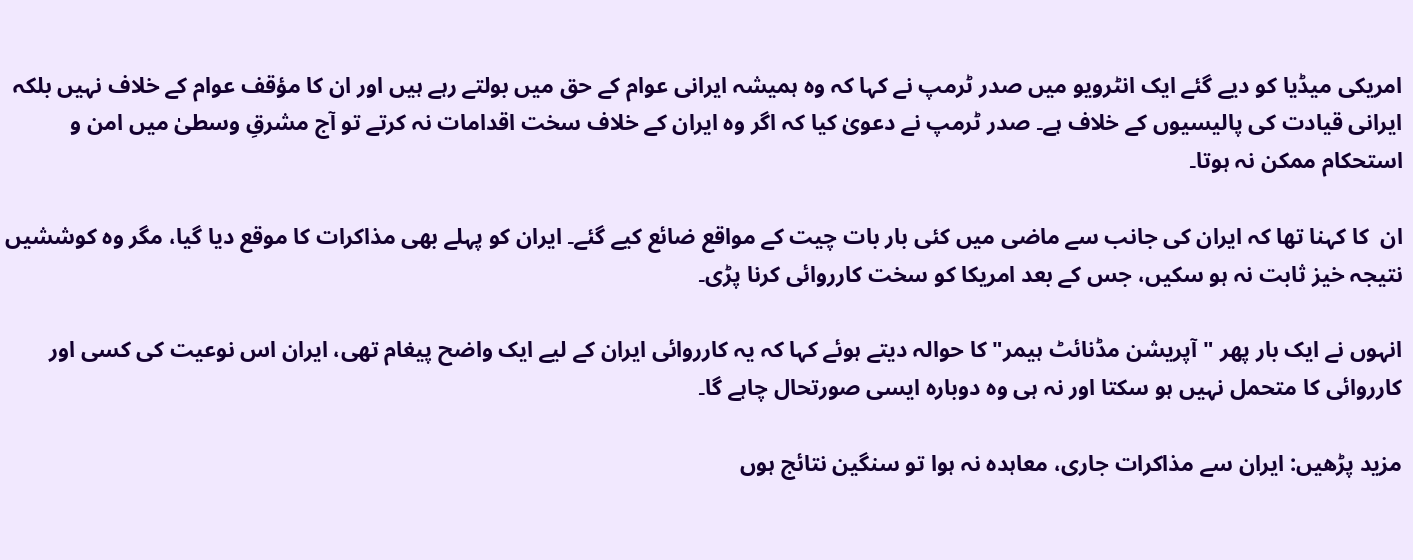امریکی میڈیا کو دیے گئے ایک انٹرویو میں صدر ٹرمپ نے کہا کہ وہ ہمیشہ ایرانی عوام کے حق میں بولتے رہے ہیں اور ان کا مؤقف عوام کے خلاف نہیں بلکہ ایرانی قیادت کی پالیسیوں کے خلاف ہے۔ صدر ٹرمپ نے دعویٰ کیا کہ اگر وہ ایران کے خلاف سخت اقدامات نہ کرتے تو آج مشرقِ وسطیٰ میں امن و استحکام ممکن نہ ہوتا۔

ان  کا کہنا تھا کہ ایران کی جانب سے ماضی میں کئی بار بات چیت کے مواقع ضائع کیے گئے۔ ایران کو پہلے بھی مذاکرات کا موقع دیا گیا، مگر وہ کوششیں نتیجہ خیز ثابت نہ ہو سکیں، جس کے بعد امریکا کو سخت کارروائی کرنا پڑی۔

انہوں نے ایک بار پھر "آپریشن مڈنائٹ ہیمر" کا حوالہ دیتے ہوئے کہا کہ یہ کارروائی ایران کے لیے ایک واضح پیغام تھی، ایران اس نوعیت کی کسی اور کارروائی کا متحمل نہیں ہو سکتا اور نہ ہی وہ دوبارہ ایسی صورتحال چاہے گا۔

مزید پڑھیں: ایران سے مذاکرات جاری، معاہدہ نہ ہوا تو سنگین نتائج ہوں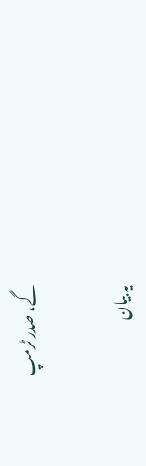گے، صدر ٹرمپ

یہ بیان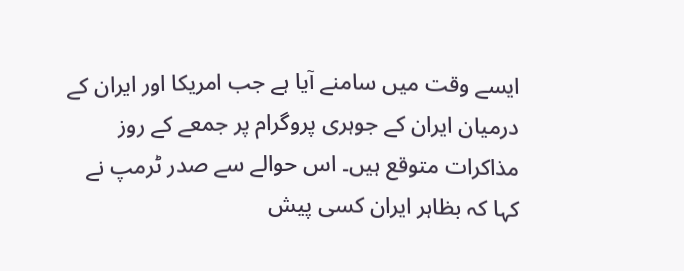ایسے وقت میں سامنے آیا ہے جب امریکا اور ایران کے درمیان ایران کے جوہری پروگرام پر جمعے کے روز مذاکرات متوقع ہیں۔ اس حوالے سے صدر ٹرمپ نے کہا کہ بظاہر ایران کسی پیش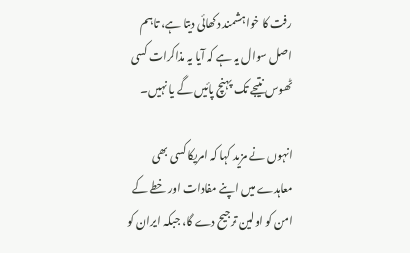رفت کا خواہشمند دکھائی دیتا ہے، تاہم اصل سوال یہ ہے کہ آیا یہ مذاکرات کسی ٹھوس نتیجے تک پہنچ پائیں گے یا نہیں۔

انہوں نے مزید کہا کہ امریکا کسی بھی معاہدے میں اپنے مفادات اور خطے کے امن کو اولین ترجیح دے گا، جبکہ ایران کو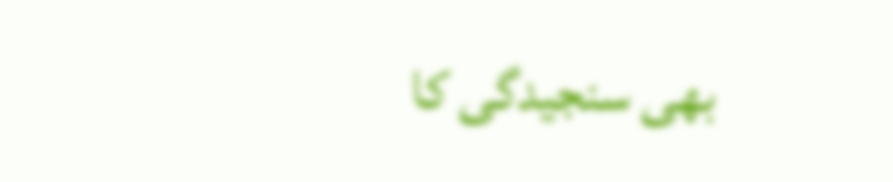بھی سنجیدگی کا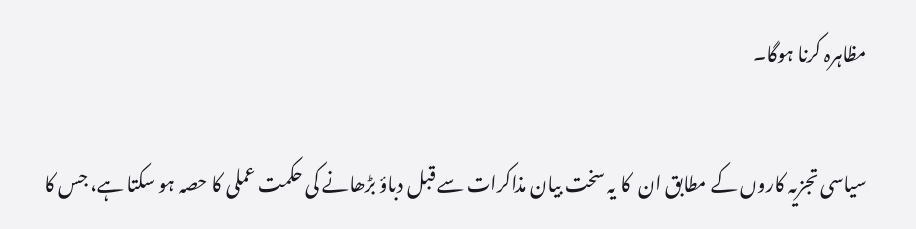مظاہرہ کرنا ہوگا۔

سیاسی تجزیہ کاروں کے مطابق ان  کا یہ سخت بیان مذاکرات سے قبل دباؤ بڑھانے کی حکمت عملی کا حصہ ہو سکتا ہے، جس کا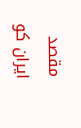مقصد ایران کو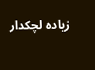زیادہ لچکدار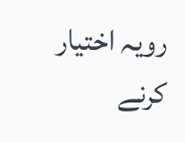رویہ اختیار کرنے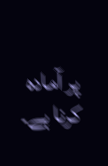پر آمادہ کرنا ہے۔